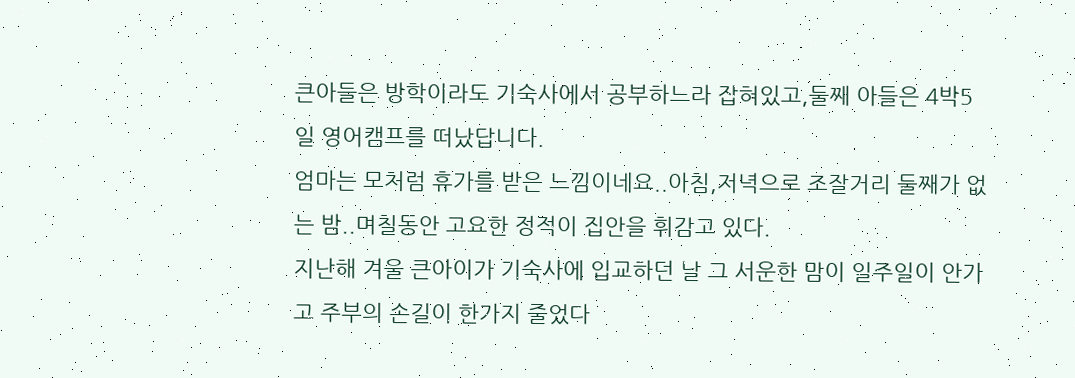큰아들은 방학이라도 기숙사에서 공부하느라 잡혀있고,둘째 아들은 4박5일 영어캠프를 떠났답니다.
엄마는 모처럼 휴가를 받은 느낌이네요..아침,저녁으로 조잘거리 둘째가 없는 밤..며칠동안 고요한 정적이 집안을 휘감고 있다.
지난해 겨울 큰아이가 기숙사에 입교하던 날 그 서운한 맘이 일주일이 안가고 주부의 손길이 한가지 줄었다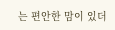는 편안한 맘이 있더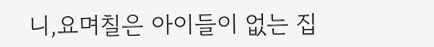니,요며칠은 아이들이 없는 집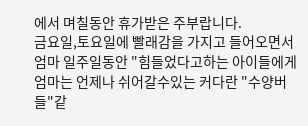에서 며칠동안 휴가받은 주부랍니다.
금요일,토요일에 빨래감을 가지고 들어오면서 엄마 일주일동안 "힘들었다고하는 아이들에게 엄마는 언제나 쉬어갈수있는 커다란 "수양버들"같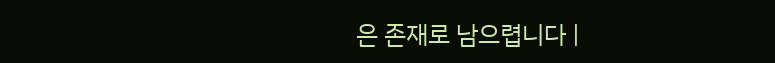은 존재로 남으렵니다 |